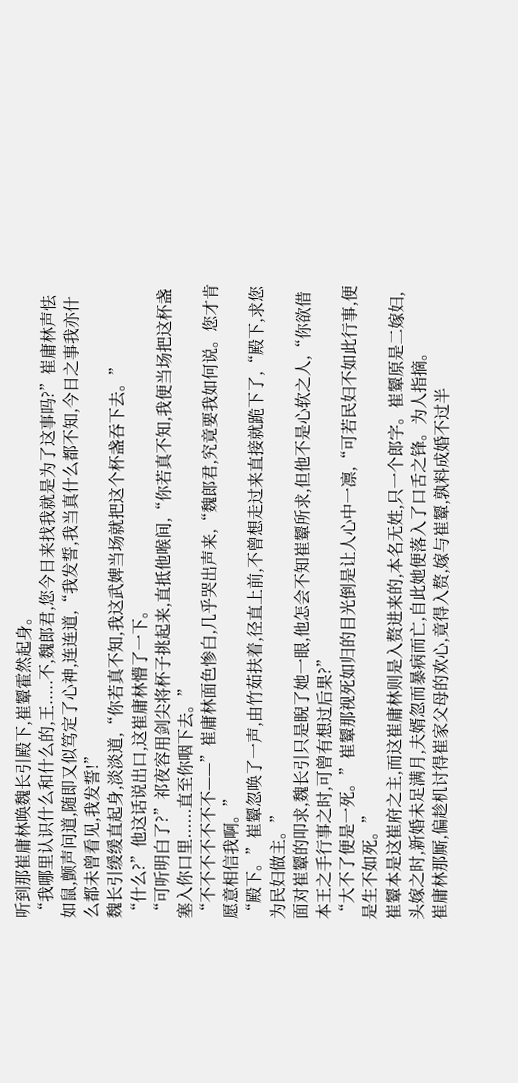听到那崔庸林唤魏长引殿下,崔颦霍然起身。
“我哪里认识什么和什么的,王.....不,魏郎君,您今日来找我就是为了这事吗?”崔庸林声怯如鼠,颤声问道,随即又似笃定了心神,连连道,“我发誓,我当真什么都不知,今日之事我亦什么都未曾看见,我发誓!”
魏长引缓缓直起身,淡淡道,“你若真不知,我这武婢当场就把这个杯盏吞下去。”
“什么?”他这话说出口,这崔庸林懵了一下。
“可听明白了?”祁夜容用剑尖将杯子挑起来,直抵他喉间,“你若真不知,我便当场把这杯盏塞入你口里......直至你咽下去。”
“不不不不不不不——”崔庸林面色惨白,几乎哭出声来,“魏郎君,究竟要我如何说。您才肯愿意相信我啊。”
“殿下。”崔颦忽唤了一声,由竹茹扶着,径直上前,不曾想走过来直接就跪下了,“殿下,求您为民妇做主。”
面对崔颦的叩求,魏长引只是睨了她一眼,他怎会不知崔颦所求,但他不是心软之人,“你欲借本王之手行事之时,可曾有想过后果?”
“大不了便是一死。”崔颦那视死如归的目光倒是让人心中一凛,“可若民妇不如此行事,便是生不如死。”
崔颦本是这崔府之主,而这崔庸林则是入赘进来的,本名无姓,只一个郎字。崔颦原是二嫁妇,头嫁之时,新婚未足满月,夫婿忽而暴病而亡,自此她便落入了口舌之锋。为人指摘。
崔庸林那厮,偏趁机讨得崔家父母的欢心,竟得入赘,嫁与崔颦,孰料成婚不过半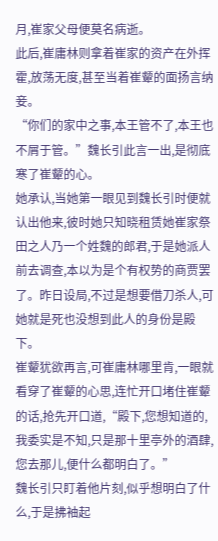月,崔家父母便莫名病逝。
此后,崔庸林则拿着崔家的资产在外挥霍,放荡无度,甚至当着崔颦的面扬言纳妾。
“你们的家中之事,本王管不了,本王也不屑于管。”魏长引此言一出,是彻底寒了崔颦的心。
她承认,当她第一眼见到魏长引时便就认出他来,彼时她只知晓租赁她崔家祭田之人乃一个姓魏的郎君,于是她派人前去调查,本以为是个有权势的商贾罢了。昨日设局,不过是想要借刀杀人,可她就是死也没想到此人的身份是殿下。
崔颦犹欲再言,可崔庸林哪里肯,一眼就看穿了崔颦的心思,连忙开口堵住崔颦的话,抢先开口道,“殿下,您想知道的,我委实是不知,只是那十里亭外的酒肆,您去那儿,便什么都明白了。”
魏长引只盯着他片刻,似乎想明白了什么,于是拂袖起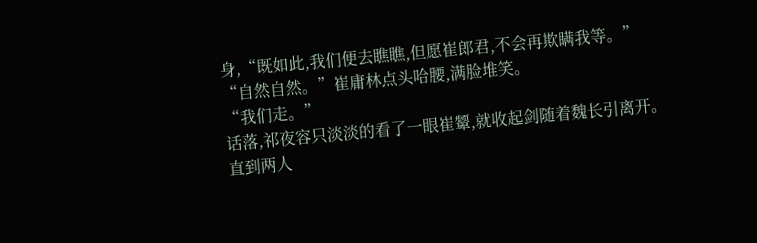身,“既如此,我们便去瞧瞧,但愿崔郎君,不会再欺瞒我等。”
“自然自然。”崔庸林点头哈腰,满脸堆笑。
“我们走。”
话落,祁夜容只淡淡的看了一眼崔颦,就收起剑随着魏长引离开。
直到两人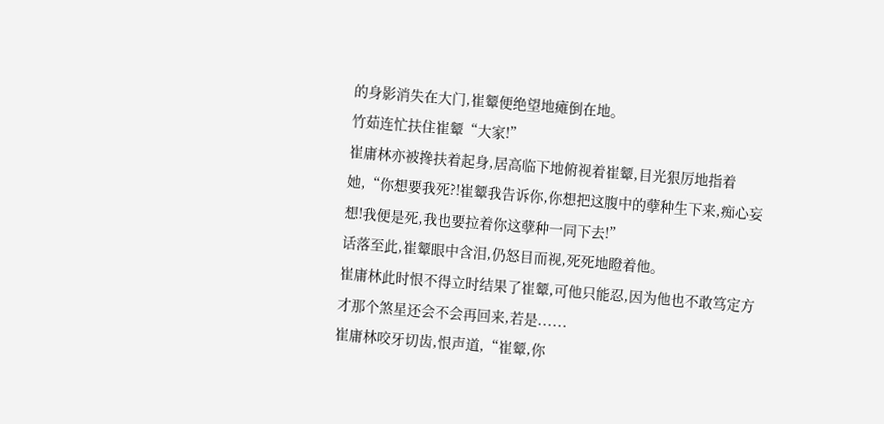的身影消失在大门,崔颦便绝望地瘫倒在地。
竹茹连忙扶住崔颦“大家!”
崔庸林亦被搀扶着起身,居高临下地俯视着崔颦,目光狠厉地指着她,“你想要我死?!崔颦我告诉你,你想把这腹中的孽种生下来,痴心妄想!我便是死,我也要拉着你这孽种一同下去!”
话落至此,崔颦眼中含泪,仍怒目而视,死死地瞪着他。
崔庸林此时恨不得立时结果了崔颦,可他只能忍,因为他也不敢笃定方才那个煞星还会不会再回来,若是......
崔庸林咬牙切齿,恨声道,“崔颦,你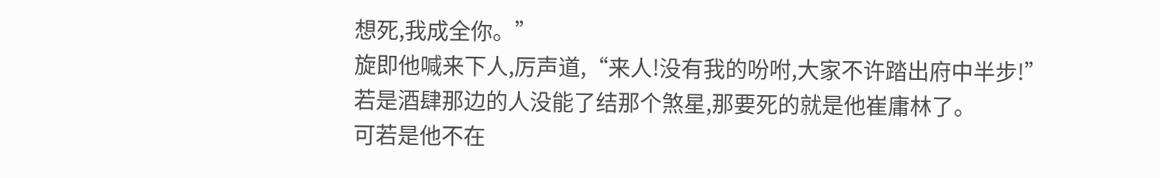想死,我成全你。”
旋即他喊来下人,厉声道,“来人!没有我的吩咐,大家不许踏出府中半步!”
若是酒肆那边的人没能了结那个煞星,那要死的就是他崔庸林了。
可若是他不在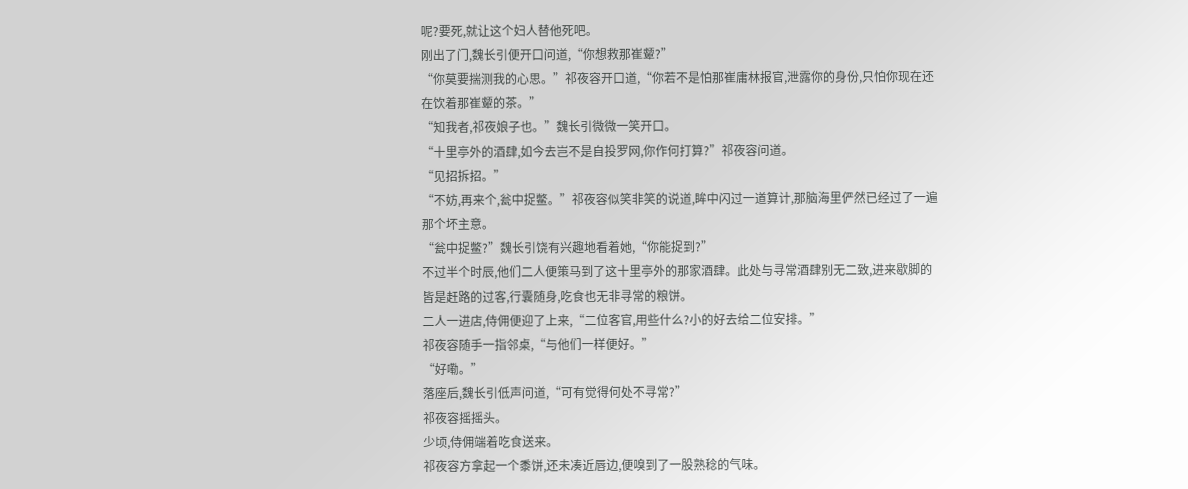呢?要死,就让这个妇人替他死吧。
刚出了门,魏长引便开口问道,“你想救那崔颦?”
“你莫要揣测我的心思。”祁夜容开口道,“你若不是怕那崔庸林报官,泄露你的身份,只怕你现在还在饮着那崔颦的茶。”
“知我者,祁夜娘子也。”魏长引微微一笑开口。
“十里亭外的酒肆,如今去岂不是自投罗网,你作何打算?”祁夜容问道。
“见招拆招。”
“不妨,再来个,瓮中捉鳖。”祁夜容似笑非笑的说道,眸中闪过一道算计,那脑海里俨然已经过了一遍那个坏主意。
“瓮中捉鳖?”魏长引饶有兴趣地看着她,“你能捉到?”
不过半个时辰,他们二人便策马到了这十里亭外的那家酒肆。此处与寻常酒肆别无二致,进来歇脚的皆是赶路的过客,行囊随身,吃食也无非寻常的粮饼。
二人一进店,侍佣便迎了上来,“二位客官,用些什么?小的好去给二位安排。”
祁夜容随手一指邻桌,“与他们一样便好。”
“好嘞。”
落座后,魏长引低声问道,“可有觉得何处不寻常?”
祁夜容摇摇头。
少顷,侍佣端着吃食送来。
祁夜容方拿起一个黍饼,还未凑近唇边,便嗅到了一股熟稔的气味。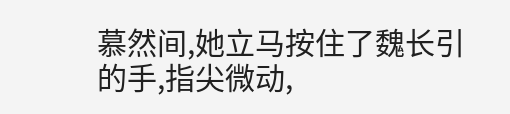慕然间,她立马按住了魏长引的手,指尖微动,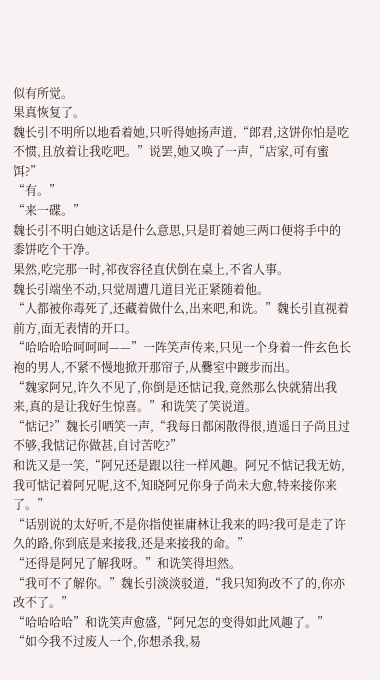似有所觉。
果真恢复了。
魏长引不明所以地看着她,只听得她扬声道,“郎君,这饼你怕是吃不惯,且放着让我吃吧。”说罢,她又唤了一声,“店家,可有蜜饵?”
“有。”
“来一碟。”
魏长引不明白她这话是什么意思,只是盯着她三两口便将手中的黍饼吃个干净。
果然,吃完那一时,祁夜容径直伏倒在桌上,不省人事。
魏长引端坐不动,只觉周遭几道目光正紧随着他。
“人都被你毒死了,还藏着做什么,出来吧,和诜。”魏长引直视着前方,面无表情的开口。
“哈哈哈哈呵呵呵——”一阵笑声传来,只见一个身着一件玄色长袍的男人,不紧不慢地掀开那帘子,从爨室中踱步而出。
“魏家阿兄,许久不见了,你倒是还惦记我,竟然那么快就猜出我来,真的是让我好生惊喜。”和诜笑了笑说道。
“惦记?”魏长引哂笑一声,“我每日都闲散得很,逍遥日子尚且过不够,我惦记你做甚,自讨苦吃?”
和诜又是一笑,“阿兄还是跟以往一样风趣。阿兄不惦记我无妨,我可惦记着阿兄呢,这不,知晓阿兄你身子尚未大愈,特来接你来了。”
“话别说的太好听,不是你指使崔庸林让我来的吗?我可是走了许久的路,你到底是来接我,还是来接我的命。”
“还得是阿兄了解我呀。”和诜笑得坦然。
“我可不了解你。”魏长引淡淡驳道,“我只知狗改不了的,你亦改不了。”
“哈哈哈哈”和诜笑声愈盛,“阿兄怎的变得如此风趣了。”
“如今我不过废人一个,你想杀我,易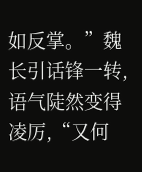如反掌。”魏长引话锋一转,语气陡然变得凌厉,“又何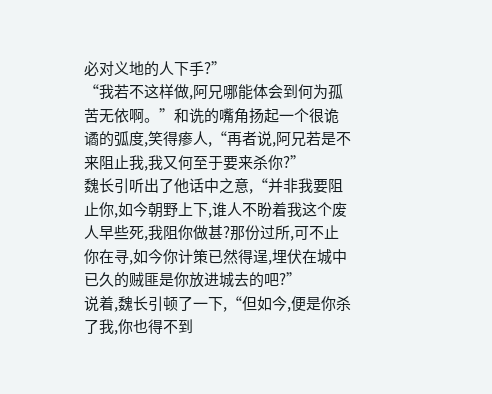必对义地的人下手?”
“我若不这样做,阿兄哪能体会到何为孤苦无依啊。”和诜的嘴角扬起一个很诡谲的弧度,笑得瘆人,“再者说,阿兄若是不来阻止我,我又何至于要来杀你?”
魏长引听出了他话中之意,“并非我要阻止你,如今朝野上下,谁人不盼着我这个废人早些死,我阻你做甚?那份过所,可不止你在寻,如今你计策已然得逞,埋伏在城中已久的贼匪是你放进城去的吧?”
说着,魏长引顿了一下,“但如今,便是你杀了我,你也得不到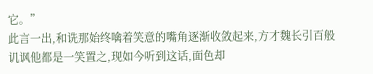它。”
此言一出,和诜那始终噙着笑意的嘴角逐渐收敛起来,方才魏长引百般讥讽他都是一笑置之,现如今听到这话,面色却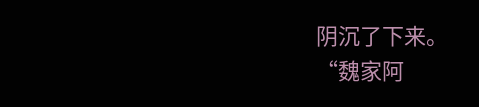阴沉了下来。
“魏家阿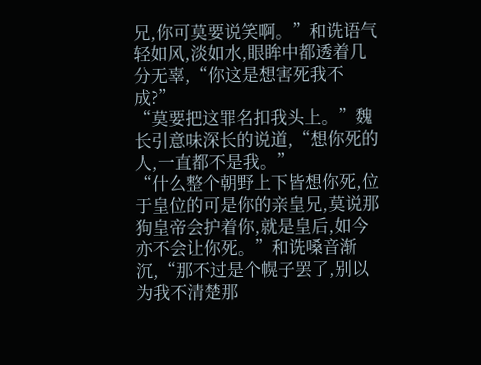兄,你可莫要说笑啊。”和诜语气轻如风,淡如水,眼眸中都透着几分无辜,“你这是想害死我不成?”
“莫要把这罪名扣我头上。”魏长引意味深长的说道,“想你死的人,一直都不是我。”
“什么整个朝野上下皆想你死,位于皇位的可是你的亲皇兄,莫说那狗皇帝会护着你,就是皇后,如今亦不会让你死。”和诜嗓音渐沉,“那不过是个幌子罢了,别以为我不清楚那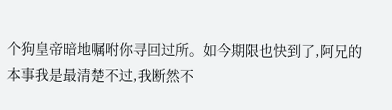个狗皇帝暗地嘱咐你寻回过所。如今期限也快到了,阿兄的本事我是最清楚不过,我断然不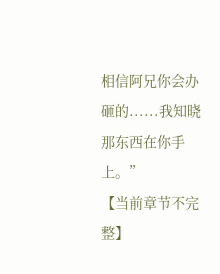相信阿兄你会办砸的......我知晓那东西在你手上。”
【当前章节不完整】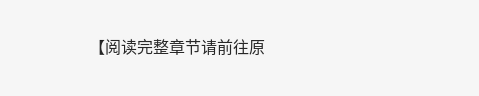【阅读完整章节请前往原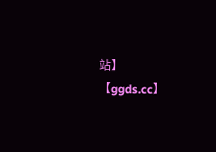站】
【ggds.cc】